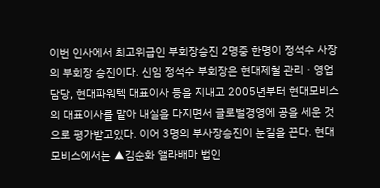이번 인사에서 최고위급인 부회장승진 2명중 한명이 정석수 사장의 부회장 승진이다. 신임 정석수 부회장은 현대제철 관리ㆍ영업담당, 현대파워텍 대표이사 등을 지내고 2005년부터 현대모비스의 대표이사를 맡아 내실을 다지면서 글로벌경영에 공을 세운 것으로 평가받고있다. 이어 3명의 부사장승진이 눈길을 끈다. 현대모비스에서는 ▲김순화 앨라배마 법인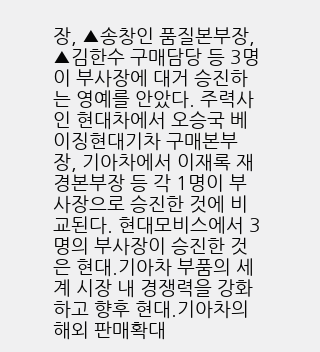장, ▲송창인 품질본부장, ▲김한수 구매담당 등 3명이 부사장에 대거 승진하는 영예를 안았다. 주력사인 현대차에서 오승국 베이징현대기차 구매본부장, 기아차에서 이재록 재경본부장 등 각 1명이 부사장으로 승진한 것에 비교된다. 현대모비스에서 3명의 부사장이 승진한 것은 현대.기아차 부품의 세계 시장 내 경쟁력을 강화하고 향후 현대.기아차의 해외 판매확대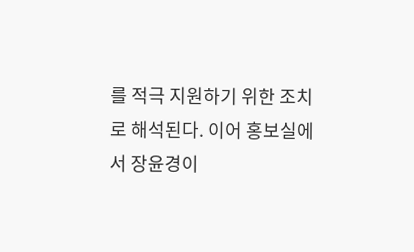를 적극 지원하기 위한 조치로 해석된다. 이어 홍보실에서 장윤경이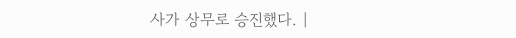사가 상무로 승진했다. |